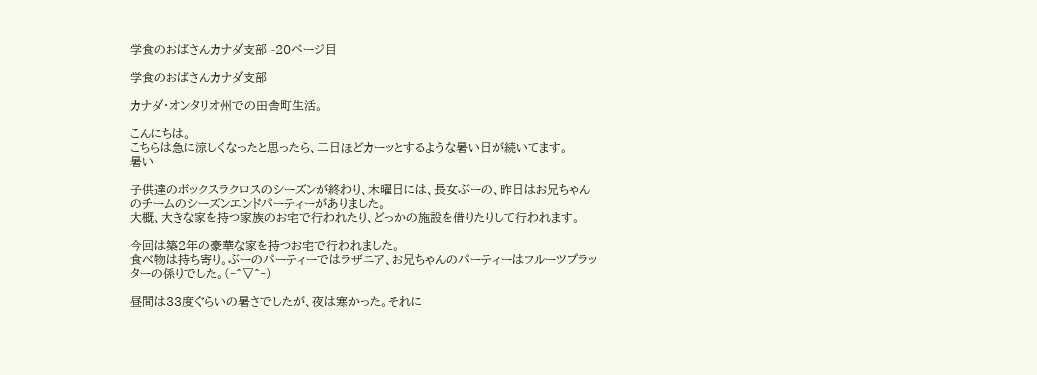学食のおばさんカナダ支部 -20ページ目

学食のおばさんカナダ支部

カナダ・オンタリオ州での田舎町生活。

こんにちは。
こちらは急に涼しくなったと思ったら、二日ほどカーッとするような暑い日が続いてます。
暑い

子供達のボックスラクロスのシーズンが終わり、木曜日には、長女ぶーの、昨日はお兄ちゃんのチームのシーズンエンドパーティーがありました。
大概、大きな家を持つ家族のお宅で行われたり、どっかの施設を借りたりして行われます。

今回は築2年の豪華な家を持つお宅で行われました。
食べ物は持ち寄り。ぶーのパーティーではラザニア、お兄ちゃんのパーティーはフルーツプラッターの係りでした。(‐^▽^‐)

昼間は33度ぐらいの暑さでしたが、夜は寒かった。それに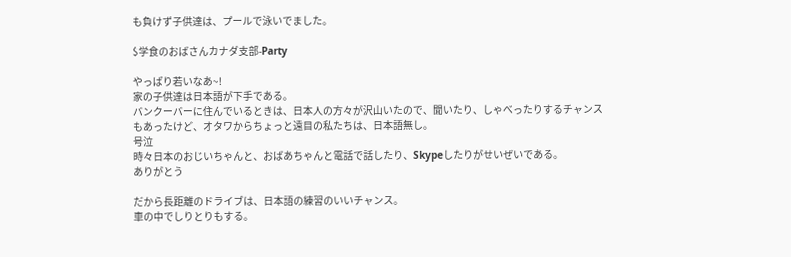も負けず子供達は、プールで泳いでました。

$学食のおばさんカナダ支部-Party

やっぱり若いなあ~!
家の子供達は日本語が下手である。
バンクーバーに住んでいるときは、日本人の方々が沢山いたので、聞いたり、しゃべったりするチャンスもあったけど、オタワからちょっと遠目の私たちは、日本語無し。
号泣
時々日本のおじいちゃんと、おばあちゃんと電話で話したり、Skypeしたりがせいぜいである。
ありがとう

だから長距離のドライブは、日本語の練習のいいチャンス。
車の中でしりとりもする。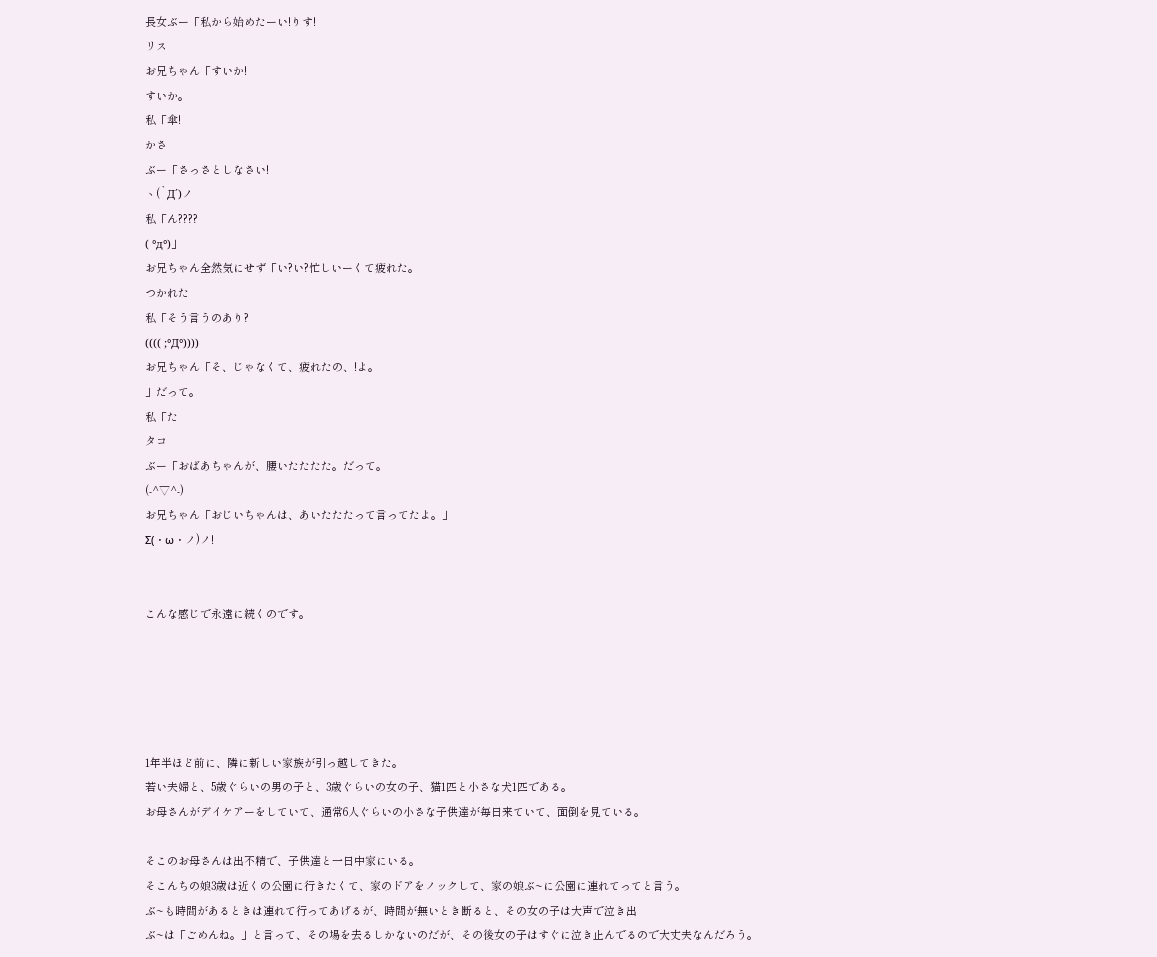長女ぶー「私から始めたーい!りす!
リス
お兄ちゃん「すいか!
すいか。
私「傘!
かさ
ぶー「さっさとしなさい!
ヽ(`Д´)ノ
私「ん????
( °д°)」
お兄ちゃん全然気にせず「い?い?忙しいーくて疲れた。
つかれた
私「そう言うのあり?
(((( ;°Д°))))
お兄ちゃん「そ、じゃなくて、疲れたの、!よ。
」だって。
私「た
タコ
ぶー「おばあちゃんが、腰いたたたた。だって。
(‐^▽^‐)
お兄ちゃん「おじいちゃんは、あいたたたって言ってたよ。」
Σ(・ω・ノ)ノ!


こんな感じで永遠に続くのです。





1年半ほど前に、隣に新しい家族が引っ越してきた。
若い夫婦と、5歳ぐらいの男の子と、3歳ぐらいの女の子、猫1匹と小さな犬1匹である。
お母さんがデイケアーをしていて、通常6人ぐらいの小さな子供達が毎日来ていて、面倒を見ている。

そこのお母さんは出不精で、子供達と一日中家にいる。
そこんちの娘3歳は近くの公園に行きたくて、家のドアをノックして、家の娘ぶ~に公園に連れてってと言う。
ぶ~も時間があるときは連れて行ってあげるが、時間が無いとき断ると、その女の子は大声で泣き出
ぶ~は「ごめんね。」と言って、その場を去るしかないのだが、その後女の子はすぐに泣き止んでるので大丈夫なんだろう。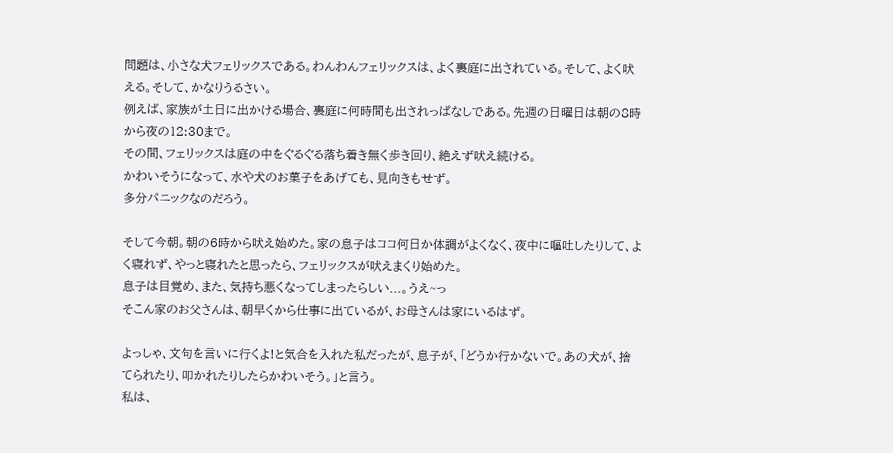問題は、小さな犬フェリックスである。わんわんフェリックスは、よく裏庭に出されている。そして、よく吠える。そして、かなりうるさい。
例えば、家族が土日に出かける場合、裏庭に何時間も出されっぱなしである。先週の日曜日は朝の8時から夜の12:30まで。
その間、フェリックスは庭の中をぐるぐる落ち着き無く歩き回り、絶えず吠え続ける。
かわいそうになって、水や犬のお菓子をあげても、見向きもせず。
多分パニックなのだろう。

そして今朝。朝の6時から吠え始めた。家の息子はココ何日か体調がよくなく、夜中に嘔吐したりして、よく寝れず、やっと寝れたと思ったら、フェリックスが吠えまくり始めた。
息子は目覚め、また、気持ち悪くなってしまったらしい...。うえ~っ
そこん家のお父さんは、朝早くから仕事に出ているが、お母さんは家にいるはず。

よっしゃ、文句を言いに行くよ!と気合を入れた私だったが、息子が、「どうか行かないで。あの犬が、捨てられたり、叩かれたりしたらかわいそう。」と言う。
私は、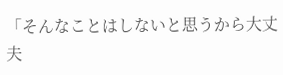「そんなことはしないと思うから大丈夫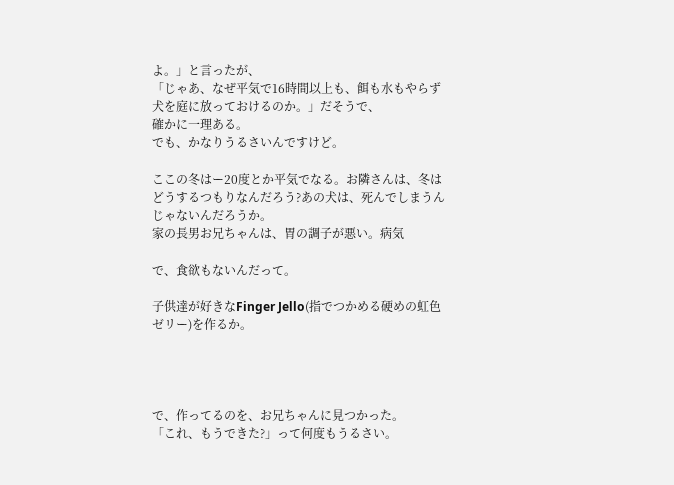よ。」と言ったが、
「じゃあ、なぜ平気で16時間以上も、餌も水もやらず犬を庭に放っておけるのか。」だそうで、
確かに一理ある。
でも、かなりうるさいんですけど。

ここの冬はー20度とか平気でなる。お隣さんは、冬はどうするつもりなんだろう?あの犬は、死んでしまうんじゃないんだろうか。
家の長男お兄ちゃんは、胃の調子が悪い。病気

で、食欲もないんだって。

子供達が好きなFinger Jello(指でつかめる硬めの虹色ゼリー)を作るか。




で、作ってるのを、お兄ちゃんに見つかった。
「これ、もうできた?」って何度もうるさい。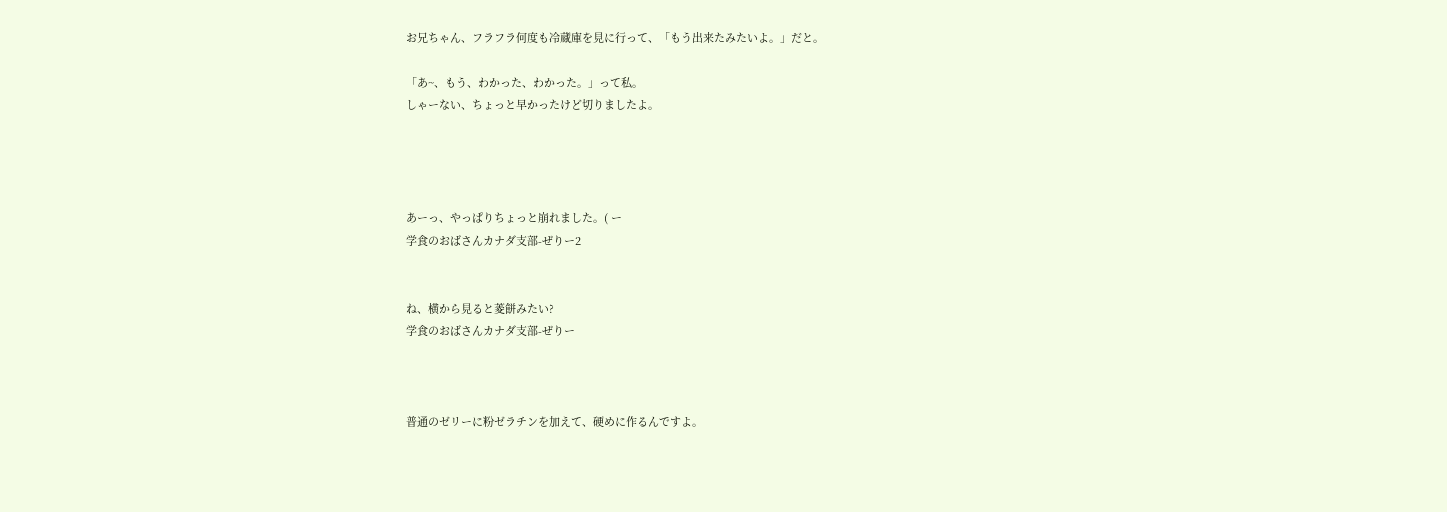お兄ちゃん、フラフラ何度も冷蔵庫を見に行って、「もう出来たみたいよ。」だと。

「あ~、もう、わかった、わかった。」って私。
しゃーない、ちょっと早かったけど切りましたよ。




あーっ、やっぱりちょっと崩れました。( ー
学食のおばさんカナダ支部-ぜりー2


ね、横から見ると菱餅みたい?
学食のおばさんカナダ支部-ぜりー



普通のゼリーに粉ゼラチンを加えて、硬めに作るんですよ。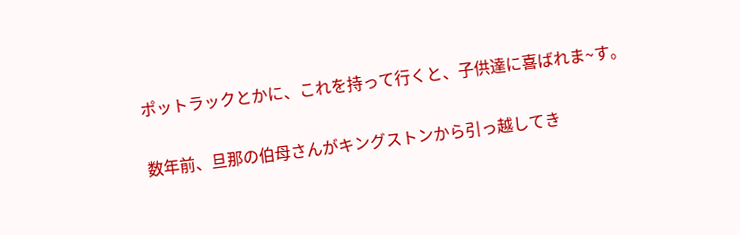ポットラックとかに、これを持って行くと、子供達に喜ばれま~す。

数年前、旦那の伯母さんがキングストンから引っ越してき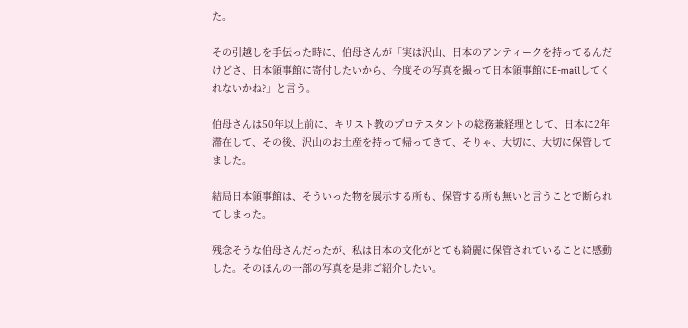た。

その引越しを手伝った時に、伯母さんが「実は沢山、日本のアンティークを持ってるんだけどさ、日本領事館に寄付したいから、今度その写真を撮って日本領事館にE-mailしてくれないかね?」と言う。

伯母さんは50年以上前に、キリスト教のプロテスタントの総務兼経理として、日本に2年滞在して、その後、沢山のお土産を持って帰ってきて、そりゃ、大切に、大切に保管してました。

結局日本領事館は、そういった物を展示する所も、保管する所も無いと言うことで断られてしまった。

残念そうな伯母さんだったが、私は日本の文化がとても綺麗に保管されていることに感動した。そのほんの一部の写真を是非ご紹介したい。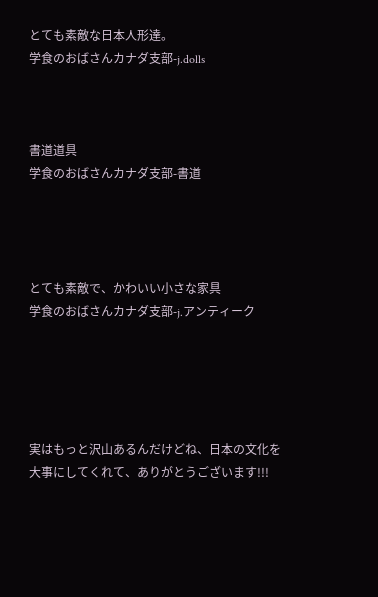とても素敵な日本人形達。
学食のおばさんカナダ支部-j.dolls



書道道具
学食のおばさんカナダ支部-書道




とても素敵で、かわいい小さな家具
学食のおばさんカナダ支部-j.アンティーク





実はもっと沢山あるんだけどね、日本の文化を大事にしてくれて、ありがとうございます!!!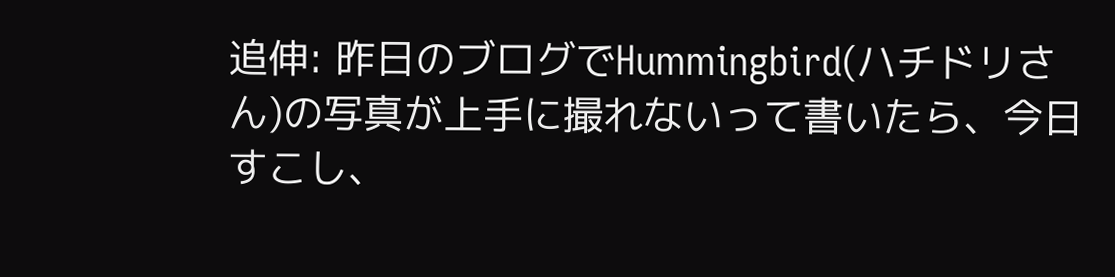追伸: 昨日のブログでHummingbird(ハチドリさん)の写真が上手に撮れないって書いたら、今日すこし、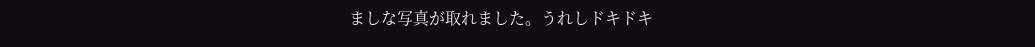ましな写真が取れました。うれしドキドキ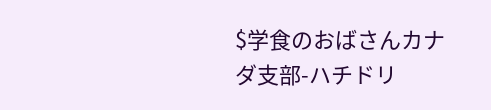$学食のおばさんカナダ支部-ハチドリ